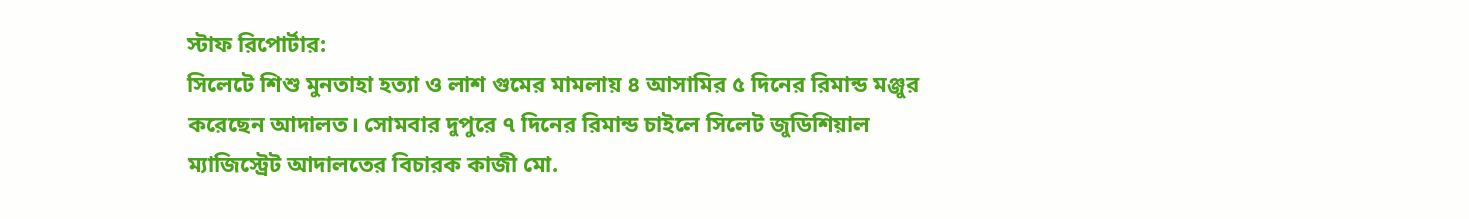স্টাফ রিপোর্টার:
সিলেটে শিশু মুনতাহা হত্যা ও লাশ গুমের মামলায় ৪ আসামির ৫ দিনের রিমান্ড মঞ্জুর করেছেন আদালত। সোমবার দুপুরে ৭ দিনের রিমান্ড চাইলে সিলেট জুডিশিয়াল ম্যাজিস্ট্রেট আদালতের বিচারক কাজী মো.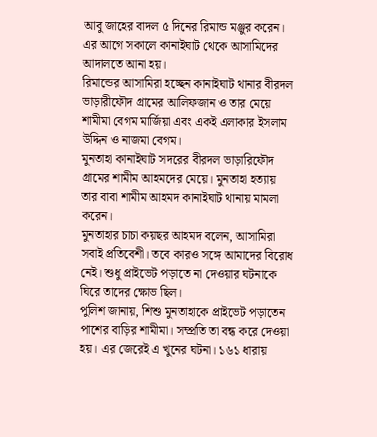আবু জাহের বাদল ৫ দিনের রিমান্ড মঞ্জুর করেন। এর আগে সকালে কানাইঘাট থেকে আসামিদের আদালতে আনা হয়।
রিমান্ডের আসামিরা হচ্ছেন কানাইঘাট থানার বীরদল ভাড়ারীফৌদ গ্রামের আলিফজান ও তার মেয়ে শামীমা বেগম মার্জিয়া এবং একই এলাকার ইসলাম উদ্দিন ও নাজমা বেগম।
মুনতাহা কানাইঘাট সদরের বীরদল ভাড়ারিফৌদ গ্রামের শামীম আহমদের মেয়ে। মুনতাহা হত্যায় তার বাবা শামীম আহমদ কানাইঘাট থানায় মামলা করেন।
মুনতাহার চাচা কয়ছর আহমদ বলেন, আসামিরা সবাই প্রতিবেশী। তবে কারও সঙ্গে আমাদের বিরোধ নেই। শুধু প্রাইভেট পড়াতে না দেওয়ার ঘটনাকে ঘিরে তাদের ক্ষোভ ছিল।
পুলিশ জানায়, শিশু মুনতাহাকে প্রাইভেট পড়াতেন পাশের বাড়ির শামীমা। সম্প্রতি তা বন্ধ করে দেওয়া হয়। এর জেরেই এ খুনের ঘটনা। ১৬১ ধারায়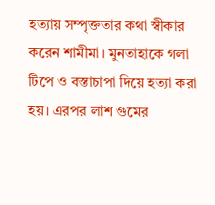হত্যায় সম্পৃক্ততার কথা স্বীকার করেন শামীমা। মুনতাহাকে গলা টিপে ও বস্তাচাপা দিয়ে হত্যা করা হয়। এরপর লাশ গুমের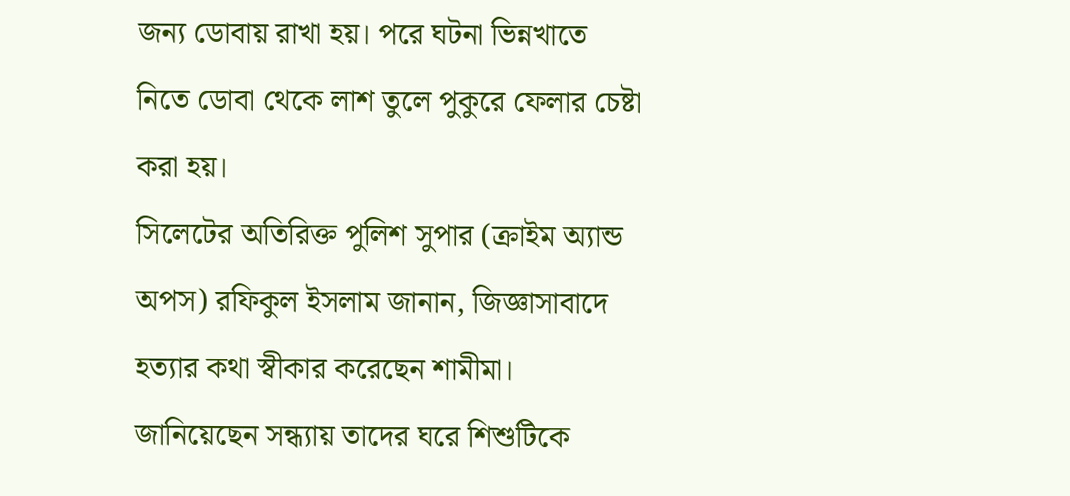জন্য ডোবায় রাখা হয়। পরে ঘটনা ভিন্নখাতে নিতে ডোবা থেকে লাশ তুলে পুকুরে ফেলার চেষ্টা করা হয়।
সিলেটের অতিরিক্ত পুলিশ সুপার (ক্রাইম অ্যান্ড অপস) রফিকুল ইসলাম জানান, জিজ্ঞাসাবাদে হত্যার কথা স্বীকার করেছেন শামীমা। জানিয়েছেন সন্ধ্যায় তাদের ঘরে শিশুটিকে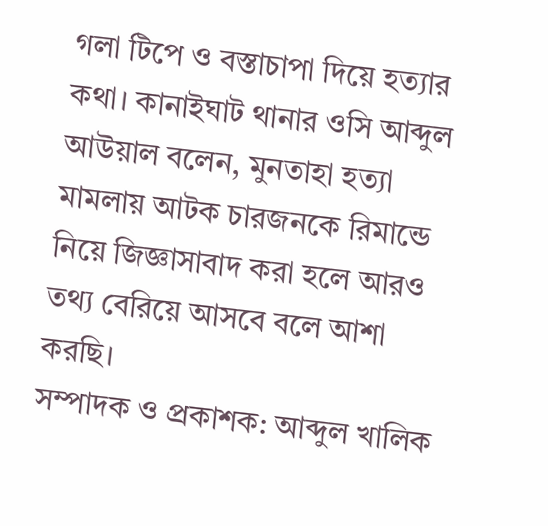গলা টিপে ও বস্তাচাপা দিয়ে হত্যার কথা। কানাইঘাট থানার ওসি আব্দুল আউয়াল বলেন, মুনতাহা হত্যা মামলায় আটক চারজনকে রিমান্ডে নিয়ে জিজ্ঞাসাবাদ করা হলে আরও তথ্য বেরিয়ে আসবে বলে আশা করছি।
সম্পাদক ও প্রকাশক: আব্দুল খালিক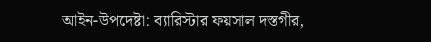আইন-উপদেষ্টা: ব্যারিস্টার ফয়সাল দস্তগীর,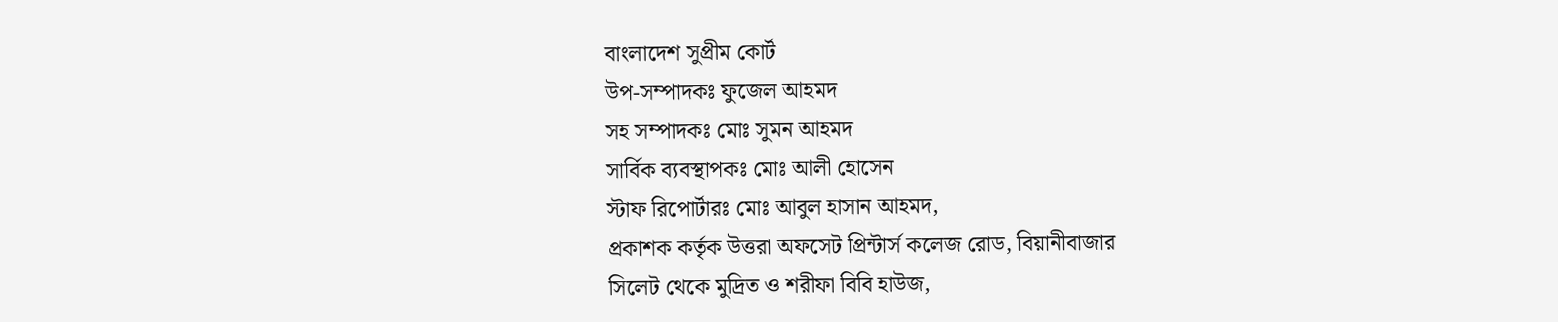বাংলাদেশ সুপ্রীম কোর্ট
উপ-সম্পাদকঃ ফুজেল আহমদ
সহ সম্পাদকঃ মোঃ সুমন আহমদ
সার্বিক ব্যবস্থাপকঃ মোঃ আলী হোসেন
স্টাফ রিপোর্টারঃ মোঃ আবুল হাসান আহমদ,
প্রকাশক কর্তৃক উত্তরা অফসেট প্রিন্টার্স কলেজ রোড, বিয়ানীবাজার
সিলেট থেকে মুদ্রিত ও শরীফা বিবি হাউজ,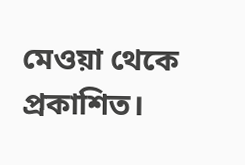মেওয়া থেকে প্রকাশিত।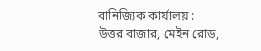বানিজ্যিক কার্যালয় :
উত্তর বাজার, মেইন রোড,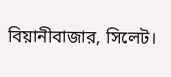বিয়ানীবাজার, সিলেট।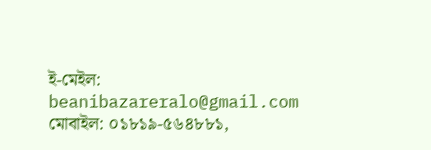ই-মেইল: beanibazareralo@gmail.com
মোবাইল: ০১৮১৯-৫৬৪৮৮১,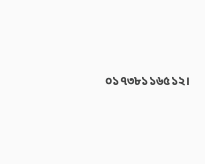০১৭৩৮১১৬৫১২।